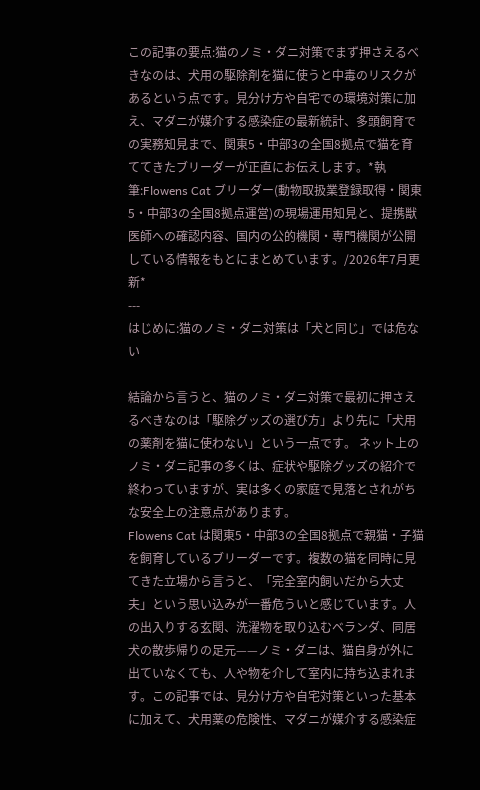この記事の要点:猫のノミ・ダニ対策でまず押さえるべきなのは、犬用の駆除剤を猫に使うと中毒のリスクがあるという点です。見分け方や自宅での環境対策に加え、マダニが媒介する感染症の最新統計、多頭飼育での実務知見まで、関東5・中部3の全国8拠点で猫を育ててきたブリーダーが正直にお伝えします。*執筆:Flowens Cat ブリーダー(動物取扱業登録取得・関東5・中部3の全国8拠点運営)の現場運用知見と、提携獣医師への確認内容、国内の公的機関・専門機関が公開している情報をもとにまとめています。/2026年7月更新*
---
はじめに:猫のノミ・ダニ対策は「犬と同じ」では危ない

結論から言うと、猫のノミ・ダニ対策で最初に押さえるべきなのは「駆除グッズの選び方」より先に「犬用の薬剤を猫に使わない」という一点です。 ネット上のノミ・ダニ記事の多くは、症状や駆除グッズの紹介で終わっていますが、実は多くの家庭で見落とされがちな安全上の注意点があります。
Flowens Cat は関東5・中部3の全国8拠点で親猫・子猫を飼育しているブリーダーです。複数の猫を同時に見てきた立場から言うと、「完全室内飼いだから大丈夫」という思い込みが一番危ういと感じています。人の出入りする玄関、洗濯物を取り込むベランダ、同居犬の散歩帰りの足元——ノミ・ダニは、猫自身が外に出ていなくても、人や物を介して室内に持ち込まれます。この記事では、見分け方や自宅対策といった基本に加えて、犬用薬の危険性、マダニが媒介する感染症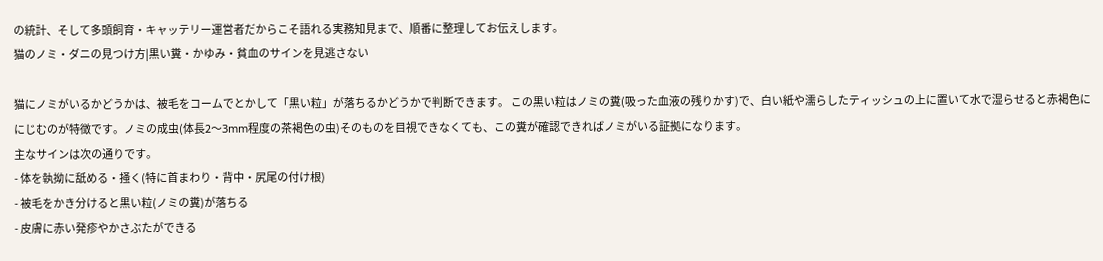の統計、そして多頭飼育・キャッテリー運営者だからこそ語れる実務知見まで、順番に整理してお伝えします。
猫のノミ・ダニの見つけ方|黒い糞・かゆみ・貧血のサインを見逃さない

猫にノミがいるかどうかは、被毛をコームでとかして「黒い粒」が落ちるかどうかで判断できます。 この黒い粒はノミの糞(吸った血液の残りかす)で、白い紙や濡らしたティッシュの上に置いて水で湿らせると赤褐色ににじむのが特徴です。ノミの成虫(体長2〜3mm程度の茶褐色の虫)そのものを目視できなくても、この糞が確認できればノミがいる証拠になります。
主なサインは次の通りです。
- 体を執拗に舐める・掻く(特に首まわり・背中・尻尾の付け根)
- 被毛をかき分けると黒い粒(ノミの糞)が落ちる
- 皮膚に赤い発疹やかさぶたができる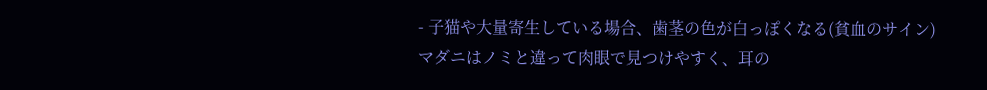- 子猫や大量寄生している場合、歯茎の色が白っぽくなる(貧血のサイン)
マダニはノミと違って肉眼で見つけやすく、耳の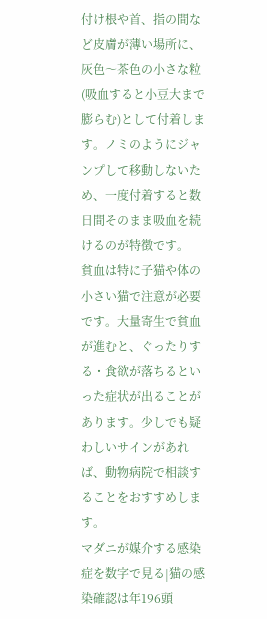付け根や首、指の間など皮膚が薄い場所に、灰色〜茶色の小さな粒(吸血すると小豆大まで膨らむ)として付着します。ノミのようにジャンプして移動しないため、一度付着すると数日間そのまま吸血を続けるのが特徴です。
貧血は特に子猫や体の小さい猫で注意が必要です。大量寄生で貧血が進むと、ぐったりする・食欲が落ちるといった症状が出ることがあります。少しでも疑わしいサインがあれば、動物病院で相談することをおすすめします。
マダニが媒介する感染症を数字で見る|猫の感染確認は年196頭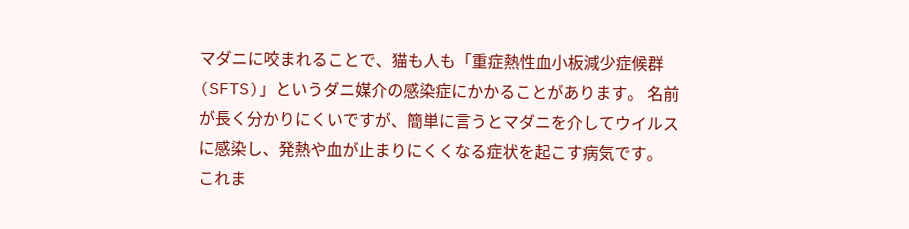マダニに咬まれることで、猫も人も「重症熱性血小板減少症候群(SFTS)」というダニ媒介の感染症にかかることがあります。 名前が長く分かりにくいですが、簡単に言うとマダニを介してウイルスに感染し、発熱や血が止まりにくくなる症状を起こす病気です。
これま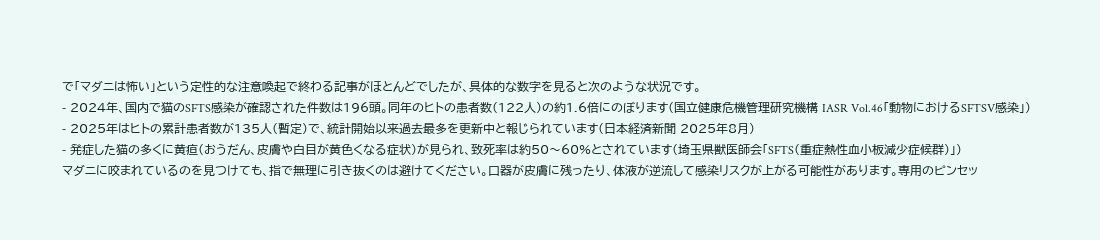で「マダニは怖い」という定性的な注意喚起で終わる記事がほとんどでしたが、具体的な数字を見ると次のような状況です。
- 2024年、国内で猫のSFTS感染が確認された件数は196頭。同年のヒトの患者数(122人)の約1.6倍にのぼります(国立健康危機管理研究機構 IASR Vol.46「動物におけるSFTSV感染」)
- 2025年はヒトの累計患者数が135人(暫定)で、統計開始以来過去最多を更新中と報じられています(日本経済新聞 2025年8月)
- 発症した猫の多くに黄疸(おうだん、皮膚や白目が黄色くなる症状)が見られ、致死率は約50〜60%とされています(埼玉県獣医師会「SFTS(重症熱性血小板減少症候群)」)
マダニに咬まれているのを見つけても、指で無理に引き抜くのは避けてください。口器が皮膚に残ったり、体液が逆流して感染リスクが上がる可能性があります。専用のピンセッ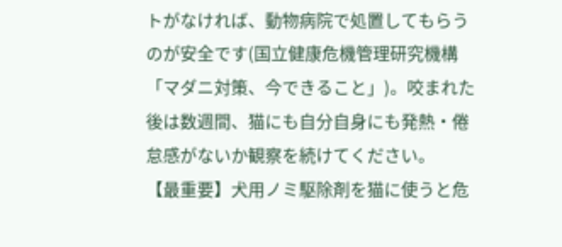トがなければ、動物病院で処置してもらうのが安全です(国立健康危機管理研究機構「マダニ対策、今できること」)。咬まれた後は数週間、猫にも自分自身にも発熱・倦怠感がないか観察を続けてください。
【最重要】犬用ノミ駆除剤を猫に使うと危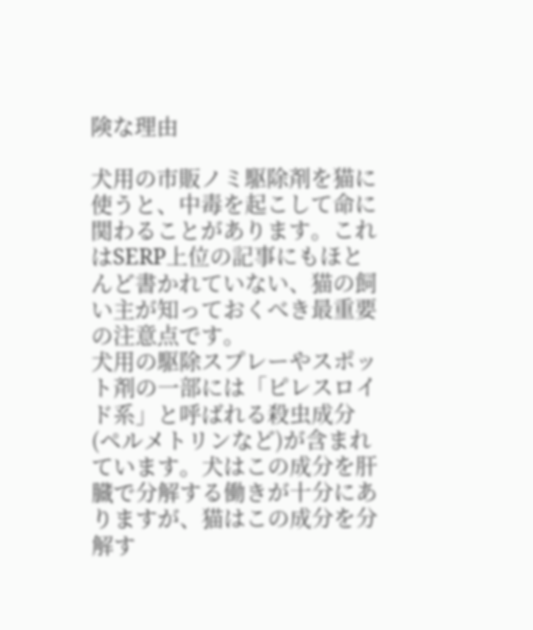険な理由

犬用の市販ノミ駆除剤を猫に使うと、中毒を起こして命に関わることがあります。これはSERP上位の記事にもほとんど書かれていない、猫の飼い主が知っておくべき最重要の注意点です。
犬用の駆除スプレーやスポット剤の一部には「ピレスロイド系」と呼ばれる殺虫成分(ペルメトリンなど)が含まれています。犬はこの成分を肝臓で分解する働きが十分にありますが、猫はこの成分を分解す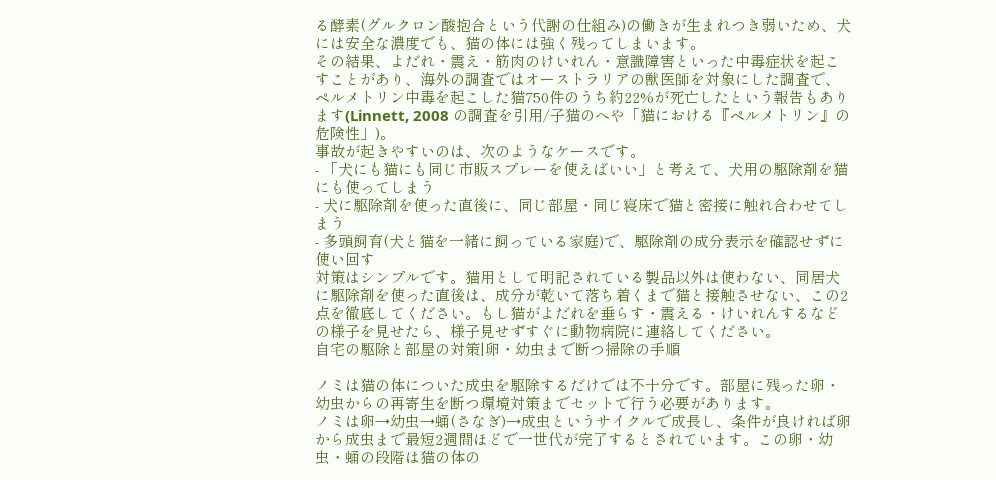る酵素(グルクロン酸抱合という代謝の仕組み)の働きが生まれつき弱いため、犬には安全な濃度でも、猫の体には強く残ってしまいます。
その結果、よだれ・震え・筋肉のけいれん・意識障害といった中毒症状を起こすことがあり、海外の調査ではオーストラリアの獣医師を対象にした調査で、ペルメトリン中毒を起こした猫750件のうち約22%が死亡したという報告もあります(Linnett, 2008 の調査を引用/子猫のへや「猫における『ペルメトリン』の危険性」)。
事故が起きやすいのは、次のようなケースです。
- 「犬にも猫にも同じ市販スプレーを使えばいい」と考えて、犬用の駆除剤を猫にも使ってしまう
- 犬に駆除剤を使った直後に、同じ部屋・同じ寝床で猫と密接に触れ合わせてしまう
- 多頭飼育(犬と猫を一緒に飼っている家庭)で、駆除剤の成分表示を確認せずに使い回す
対策はシンプルです。猫用として明記されている製品以外は使わない、同居犬に駆除剤を使った直後は、成分が乾いて落ち着くまで猫と接触させない、この2点を徹底してください。もし猫がよだれを垂らす・震える・けいれんするなどの様子を見せたら、様子見せずすぐに動物病院に連絡してください。
自宅の駆除と部屋の対策|卵・幼虫まで断つ掃除の手順

ノミは猫の体についた成虫を駆除するだけでは不十分です。部屋に残った卵・幼虫からの再寄生を断つ環境対策までセットで行う必要があります。
ノミは卵→幼虫→蛹(さなぎ)→成虫というサイクルで成長し、条件が良ければ卵から成虫まで最短2週間ほどで一世代が完了するとされています。この卵・幼虫・蛹の段階は猫の体の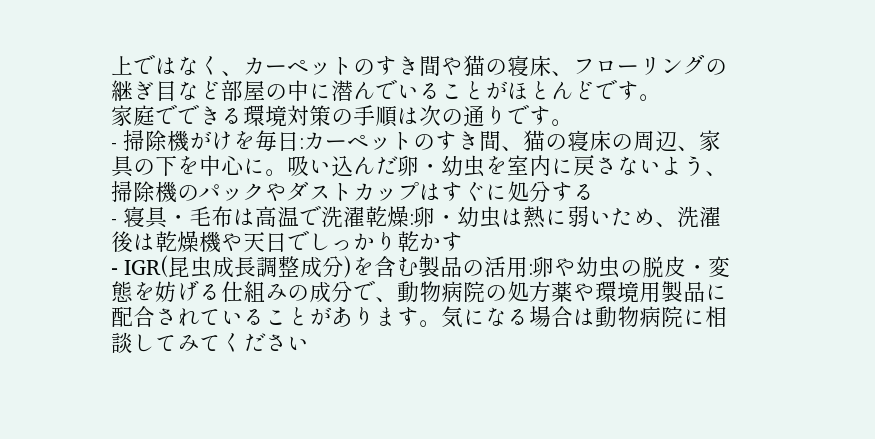上ではなく、カーペットのすき間や猫の寝床、フローリングの継ぎ目など部屋の中に潜んでいることがほとんどです。
家庭でできる環境対策の手順は次の通りです。
- 掃除機がけを毎日:カーペットのすき間、猫の寝床の周辺、家具の下を中心に。吸い込んだ卵・幼虫を室内に戻さないよう、掃除機のパックやダストカップはすぐに処分する
- 寝具・毛布は高温で洗濯乾燥:卵・幼虫は熱に弱いため、洗濯後は乾燥機や天日でしっかり乾かす
- IGR(昆虫成長調整成分)を含む製品の活用:卵や幼虫の脱皮・変態を妨げる仕組みの成分で、動物病院の処方薬や環境用製品に配合されていることがあります。気になる場合は動物病院に相談してみてください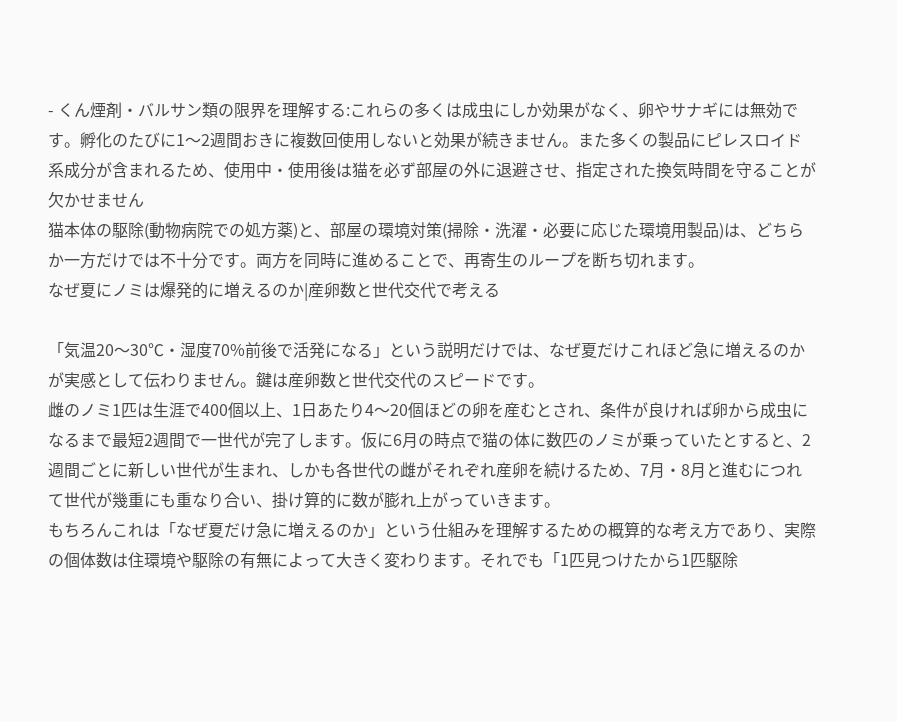- くん煙剤・バルサン類の限界を理解する:これらの多くは成虫にしか効果がなく、卵やサナギには無効です。孵化のたびに1〜2週間おきに複数回使用しないと効果が続きません。また多くの製品にピレスロイド系成分が含まれるため、使用中・使用後は猫を必ず部屋の外に退避させ、指定された換気時間を守ることが欠かせません
猫本体の駆除(動物病院での処方薬)と、部屋の環境対策(掃除・洗濯・必要に応じた環境用製品)は、どちらか一方だけでは不十分です。両方を同時に進めることで、再寄生のループを断ち切れます。
なぜ夏にノミは爆発的に増えるのか|産卵数と世代交代で考える

「気温20〜30℃・湿度70%前後で活発になる」という説明だけでは、なぜ夏だけこれほど急に増えるのかが実感として伝わりません。鍵は産卵数と世代交代のスピードです。
雌のノミ1匹は生涯で400個以上、1日あたり4〜20個ほどの卵を産むとされ、条件が良ければ卵から成虫になるまで最短2週間で一世代が完了します。仮に6月の時点で猫の体に数匹のノミが乗っていたとすると、2週間ごとに新しい世代が生まれ、しかも各世代の雌がそれぞれ産卵を続けるため、7月・8月と進むにつれて世代が幾重にも重なり合い、掛け算的に数が膨れ上がっていきます。
もちろんこれは「なぜ夏だけ急に増えるのか」という仕組みを理解するための概算的な考え方であり、実際の個体数は住環境や駆除の有無によって大きく変わります。それでも「1匹見つけたから1匹駆除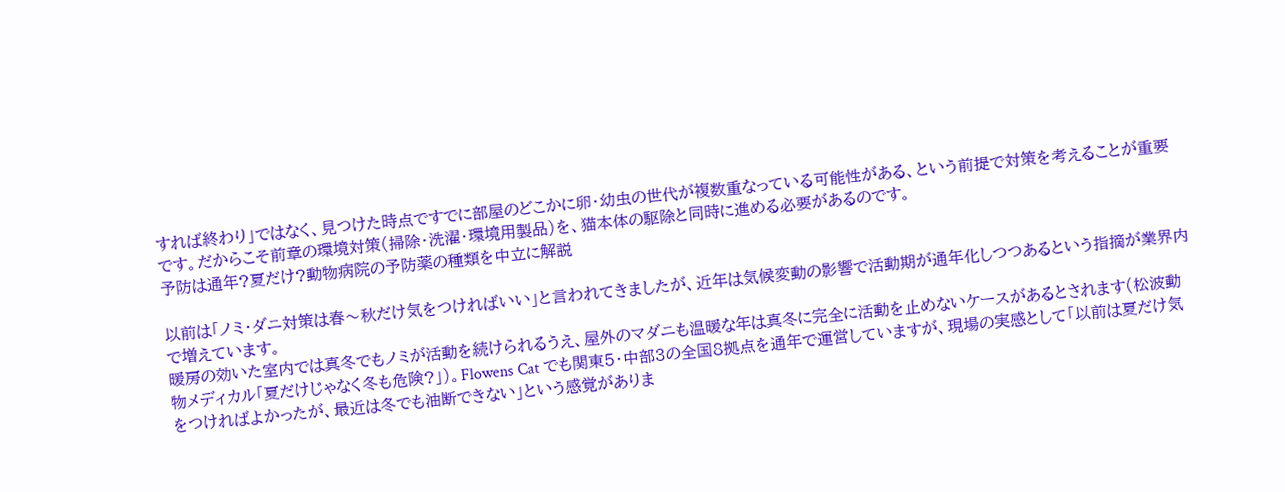すれば終わり」ではなく、見つけた時点ですでに部屋のどこかに卵・幼虫の世代が複数重なっている可能性がある、という前提で対策を考えることが重要です。だからこそ前章の環境対策(掃除・洗濯・環境用製品)を、猫本体の駆除と同時に進める必要があるのです。
予防は通年?夏だけ?動物病院の予防薬の種類を中立に解説

以前は「ノミ・ダニ対策は春〜秋だけ気をつければいい」と言われてきましたが、近年は気候変動の影響で活動期が通年化しつつあるという指摘が業界内で増えています。
暖房の効いた室内では真冬でもノミが活動を続けられるうえ、屋外のマダニも温暖な年は真冬に完全に活動を止めないケースがあるとされます(松波動物メディカル「夏だけじゃなく冬も危険?」)。Flowens Cat でも関東5・中部3の全国8拠点を通年で運営していますが、現場の実感として「以前は夏だけ気をつければよかったが、最近は冬でも油断できない」という感覚がありま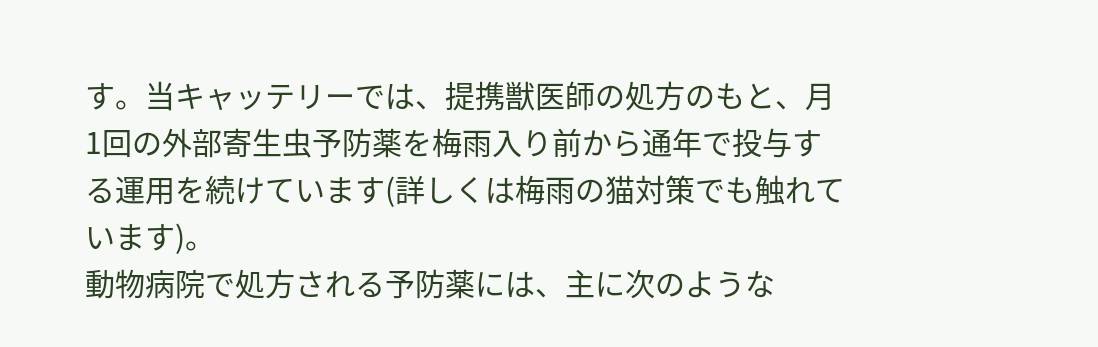す。当キャッテリーでは、提携獣医師の処方のもと、月1回の外部寄生虫予防薬を梅雨入り前から通年で投与する運用を続けています(詳しくは梅雨の猫対策でも触れています)。
動物病院で処方される予防薬には、主に次のような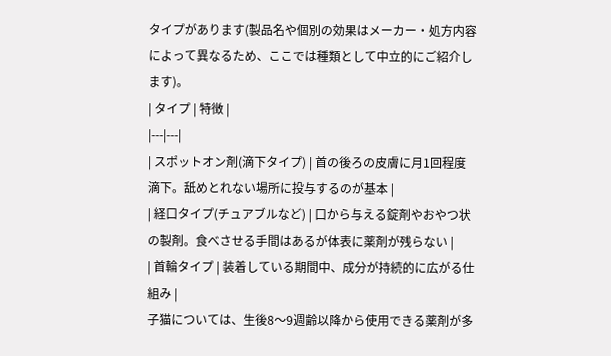タイプがあります(製品名や個別の効果はメーカー・処方内容によって異なるため、ここでは種類として中立的にご紹介します)。
| タイプ | 特徴 |
|---|---|
| スポットオン剤(滴下タイプ) | 首の後ろの皮膚に月1回程度滴下。舐めとれない場所に投与するのが基本 |
| 経口タイプ(チュアブルなど) | 口から与える錠剤やおやつ状の製剤。食べさせる手間はあるが体表に薬剤が残らない |
| 首輪タイプ | 装着している期間中、成分が持続的に広がる仕組み |
子猫については、生後8〜9週齢以降から使用できる薬剤が多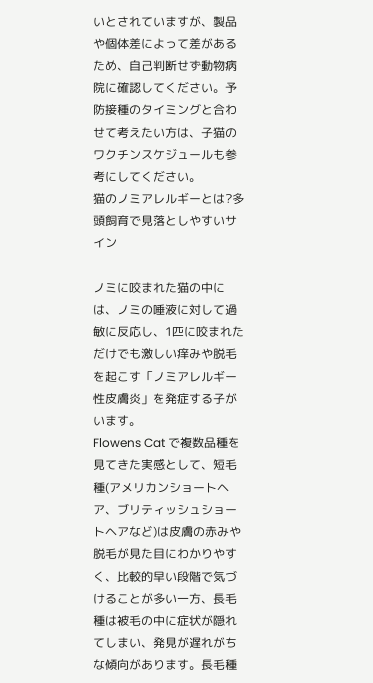いとされていますが、製品や個体差によって差があるため、自己判断せず動物病院に確認してください。予防接種のタイミングと合わせて考えたい方は、子猫のワクチンスケジュールも参考にしてください。
猫のノミアレルギーとは?多頭飼育で見落としやすいサイン

ノミに咬まれた猫の中には、ノミの唾液に対して過敏に反応し、1匹に咬まれただけでも激しい痒みや脱毛を起こす「ノミアレルギー性皮膚炎」を発症する子がいます。
Flowens Cat で複数品種を見てきた実感として、短毛種(アメリカンショートヘア、ブリティッシュショートヘアなど)は皮膚の赤みや脱毛が見た目にわかりやすく、比較的早い段階で気づけることが多い一方、長毛種は被毛の中に症状が隠れてしまい、発見が遅れがちな傾向があります。長毛種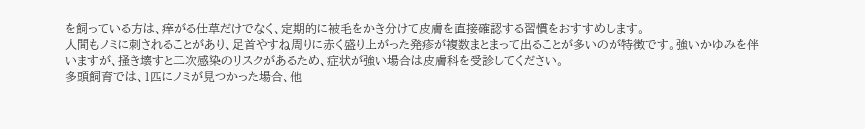を飼っている方は、痒がる仕草だけでなく、定期的に被毛をかき分けて皮膚を直接確認する習慣をおすすめします。
人間もノミに刺されることがあり、足首やすね周りに赤く盛り上がった発疹が複数まとまって出ることが多いのが特徴です。強いかゆみを伴いますが、掻き壊すと二次感染のリスクがあるため、症状が強い場合は皮膚科を受診してください。
多頭飼育では、1匹にノミが見つかった場合、他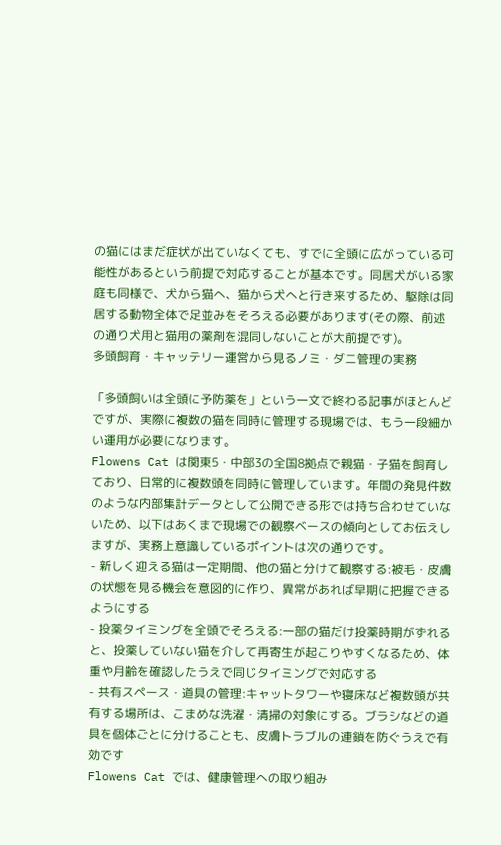の猫にはまだ症状が出ていなくても、すでに全頭に広がっている可能性があるという前提で対応することが基本です。同居犬がいる家庭も同様で、犬から猫へ、猫から犬へと行き来するため、駆除は同居する動物全体で足並みをそろえる必要があります(その際、前述の通り犬用と猫用の薬剤を混同しないことが大前提です)。
多頭飼育・キャッテリー運営から見るノミ・ダニ管理の実務

「多頭飼いは全頭に予防薬を」という一文で終わる記事がほとんどですが、実際に複数の猫を同時に管理する現場では、もう一段細かい運用が必要になります。
Flowens Cat は関東5・中部3の全国8拠点で親猫・子猫を飼育しており、日常的に複数頭を同時に管理しています。年間の発見件数のような内部集計データとして公開できる形では持ち合わせていないため、以下はあくまで現場での観察ベースの傾向としてお伝えしますが、実務上意識しているポイントは次の通りです。
- 新しく迎える猫は一定期間、他の猫と分けて観察する:被毛・皮膚の状態を見る機会を意図的に作り、異常があれば早期に把握できるようにする
- 投薬タイミングを全頭でそろえる:一部の猫だけ投薬時期がずれると、投薬していない猫を介して再寄生が起こりやすくなるため、体重や月齢を確認したうえで同じタイミングで対応する
- 共有スペース・道具の管理:キャットタワーや寝床など複数頭が共有する場所は、こまめな洗濯・清掃の対象にする。ブラシなどの道具を個体ごとに分けることも、皮膚トラブルの連鎖を防ぐうえで有効です
Flowens Cat では、健康管理への取り組み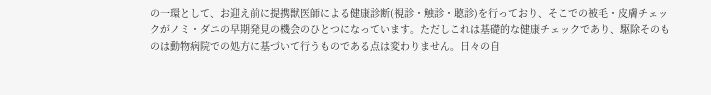の一環として、お迎え前に提携獣医師による健康診断(視診・触診・聴診)を行っており、そこでの被毛・皮膚チェックがノミ・ダニの早期発見の機会のひとつになっています。ただしこれは基礎的な健康チェックであり、駆除そのものは動物病院での処方に基づいて行うものである点は変わりません。日々の自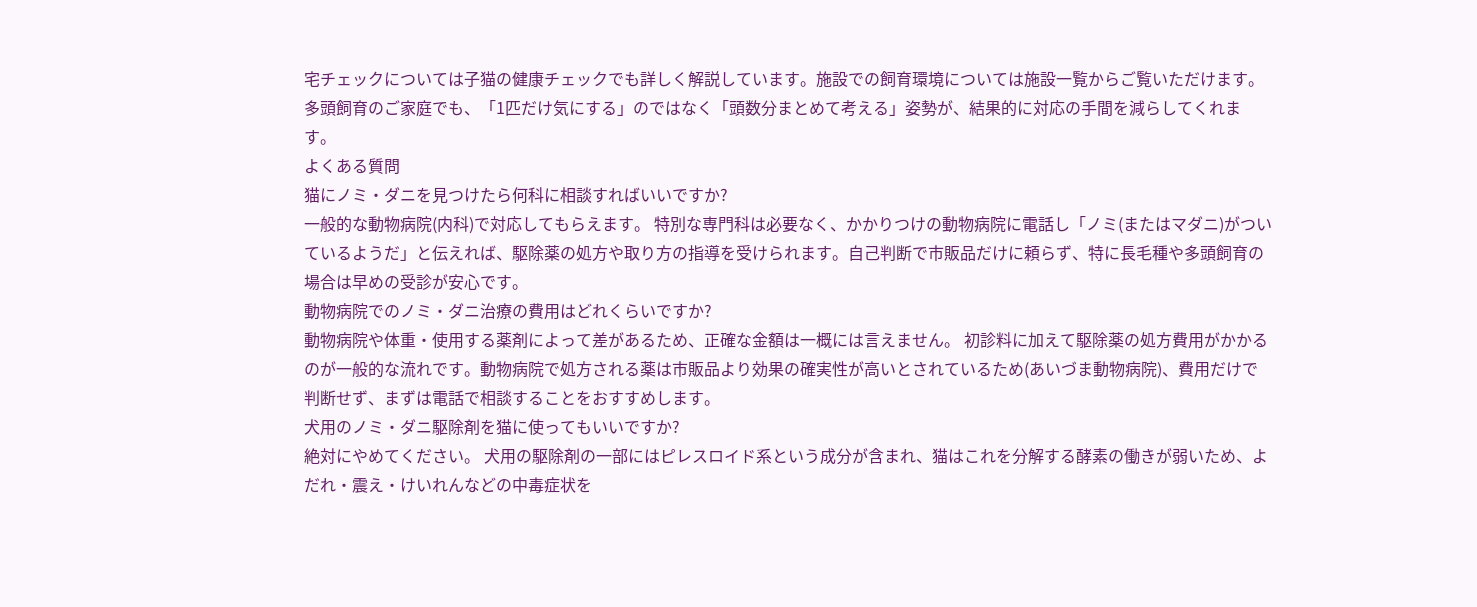宅チェックについては子猫の健康チェックでも詳しく解説しています。施設での飼育環境については施設一覧からご覧いただけます。多頭飼育のご家庭でも、「1匹だけ気にする」のではなく「頭数分まとめて考える」姿勢が、結果的に対応の手間を減らしてくれます。
よくある質問
猫にノミ・ダニを見つけたら何科に相談すればいいですか?
一般的な動物病院(内科)で対応してもらえます。 特別な専門科は必要なく、かかりつけの動物病院に電話し「ノミ(またはマダニ)がついているようだ」と伝えれば、駆除薬の処方や取り方の指導を受けられます。自己判断で市販品だけに頼らず、特に長毛種や多頭飼育の場合は早めの受診が安心です。
動物病院でのノミ・ダニ治療の費用はどれくらいですか?
動物病院や体重・使用する薬剤によって差があるため、正確な金額は一概には言えません。 初診料に加えて駆除薬の処方費用がかかるのが一般的な流れです。動物病院で処方される薬は市販品より効果の確実性が高いとされているため(あいづま動物病院)、費用だけで判断せず、まずは電話で相談することをおすすめします。
犬用のノミ・ダニ駆除剤を猫に使ってもいいですか?
絶対にやめてください。 犬用の駆除剤の一部にはピレスロイド系という成分が含まれ、猫はこれを分解する酵素の働きが弱いため、よだれ・震え・けいれんなどの中毒症状を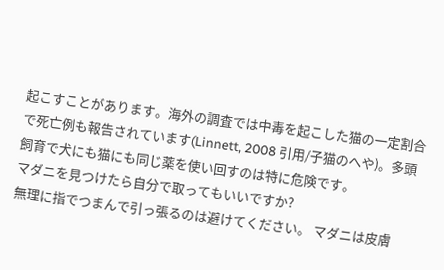起こすことがあります。海外の調査では中毒を起こした猫の一定割合で死亡例も報告されています(Linnett, 2008 引用/子猫のへや)。多頭飼育で犬にも猫にも同じ薬を使い回すのは特に危険です。
マダニを見つけたら自分で取ってもいいですか?
無理に指でつまんで引っ張るのは避けてください。 マダニは皮膚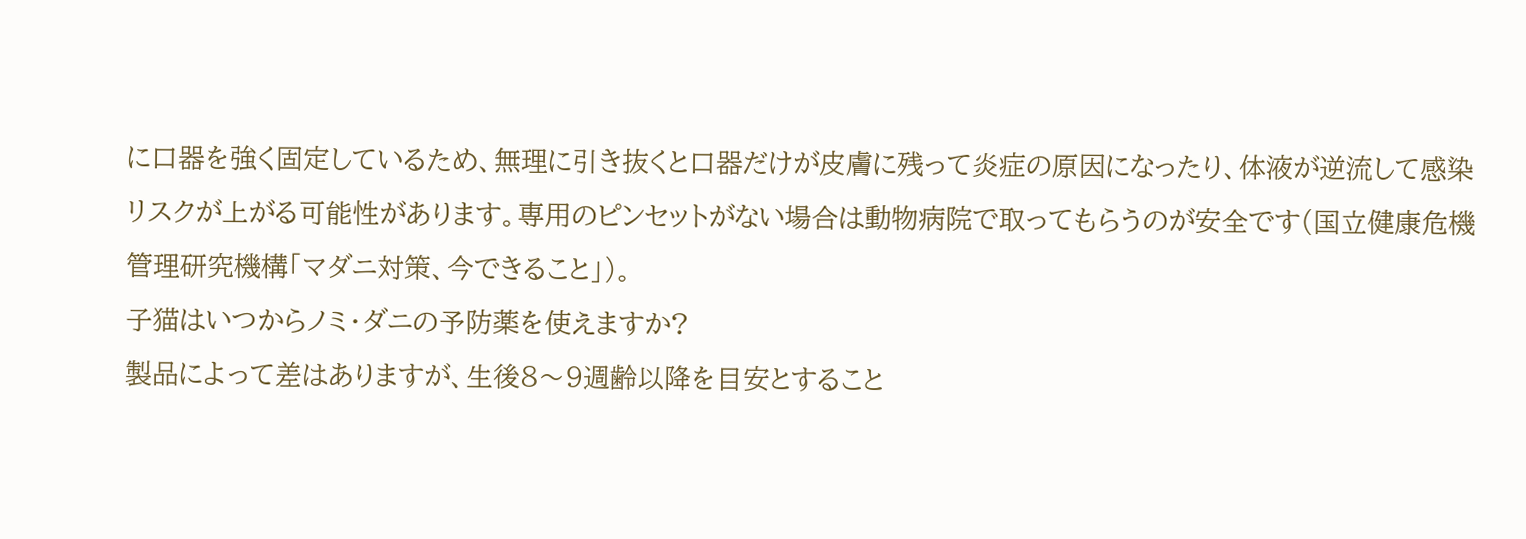に口器を強く固定しているため、無理に引き抜くと口器だけが皮膚に残って炎症の原因になったり、体液が逆流して感染リスクが上がる可能性があります。専用のピンセットがない場合は動物病院で取ってもらうのが安全です(国立健康危機管理研究機構「マダニ対策、今できること」)。
子猫はいつからノミ・ダニの予防薬を使えますか?
製品によって差はありますが、生後8〜9週齢以降を目安とすること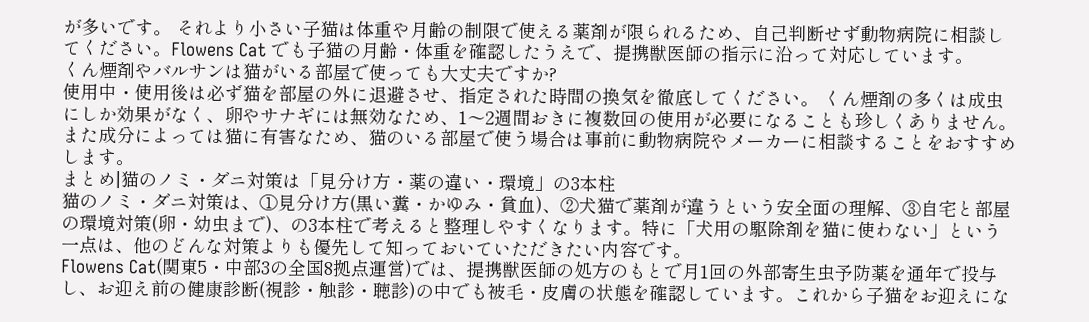が多いです。 それより小さい子猫は体重や月齢の制限で使える薬剤が限られるため、自己判断せず動物病院に相談してください。Flowens Cat でも子猫の月齢・体重を確認したうえで、提携獣医師の指示に沿って対応しています。
くん煙剤やバルサンは猫がいる部屋で使っても大丈夫ですか?
使用中・使用後は必ず猫を部屋の外に退避させ、指定された時間の換気を徹底してください。 くん煙剤の多くは成虫にしか効果がなく、卵やサナギには無効なため、1〜2週間おきに複数回の使用が必要になることも珍しくありません。また成分によっては猫に有害なため、猫のいる部屋で使う場合は事前に動物病院やメーカーに相談することをおすすめします。
まとめ|猫のノミ・ダニ対策は「見分け方・薬の違い・環境」の3本柱
猫のノミ・ダニ対策は、①見分け方(黒い糞・かゆみ・貧血)、②犬猫で薬剤が違うという安全面の理解、③自宅と部屋の環境対策(卵・幼虫まで)、の3本柱で考えると整理しやすくなります。特に「犬用の駆除剤を猫に使わない」という一点は、他のどんな対策よりも優先して知っておいていただきたい内容です。
Flowens Cat(関東5・中部3の全国8拠点運営)では、提携獣医師の処方のもとで月1回の外部寄生虫予防薬を通年で投与し、お迎え前の健康診断(視診・触診・聴診)の中でも被毛・皮膚の状態を確認しています。これから子猫をお迎えにな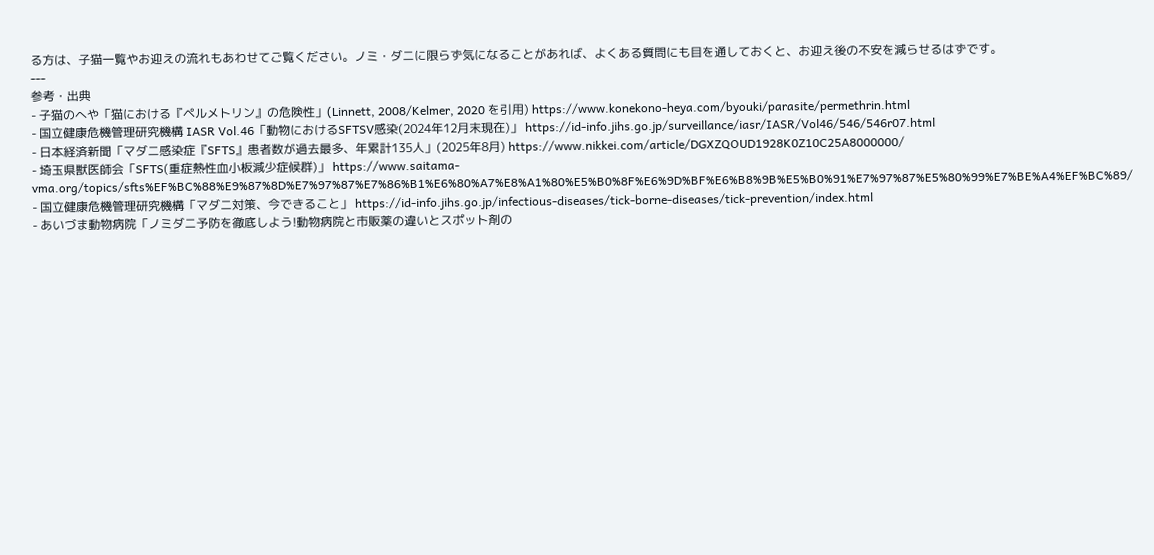る方は、子猫一覧やお迎えの流れもあわせてご覧ください。ノミ・ダニに限らず気になることがあれば、よくある質問にも目を通しておくと、お迎え後の不安を減らせるはずです。
---
参考・出典
- 子猫のへや「猫における『ペルメトリン』の危険性」(Linnett, 2008/Kelmer, 2020 を引用) https://www.konekono-heya.com/byouki/parasite/permethrin.html
- 国立健康危機管理研究機構 IASR Vol.46「動物におけるSFTSV感染(2024年12月末現在)」 https://id-info.jihs.go.jp/surveillance/iasr/IASR/Vol46/546/546r07.html
- 日本経済新聞「マダニ感染症『SFTS』患者数が過去最多、年累計135人」(2025年8月) https://www.nikkei.com/article/DGXZQOUD1928K0Z10C25A8000000/
- 埼玉県獣医師会「SFTS(重症熱性血小板減少症候群)」 https://www.saitama-vma.org/topics/sfts%EF%BC%88%E9%87%8D%E7%97%87%E7%86%B1%E6%80%A7%E8%A1%80%E5%B0%8F%E6%9D%BF%E6%B8%9B%E5%B0%91%E7%97%87%E5%80%99%E7%BE%A4%EF%BC%89/
- 国立健康危機管理研究機構「マダニ対策、今できること」 https://id-info.jihs.go.jp/infectious-diseases/tick-borne-diseases/tick-prevention/index.html
- あいづま動物病院「ノミダニ予防を徹底しよう!動物病院と市販薬の違いとスポット剤の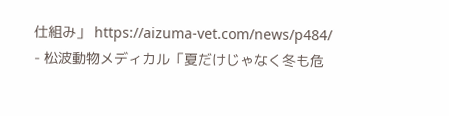仕組み」 https://aizuma-vet.com/news/p484/
- 松波動物メディカル「夏だけじゃなく冬も危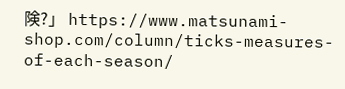険?」 https://www.matsunami-shop.com/column/ticks-measures-of-each-season/